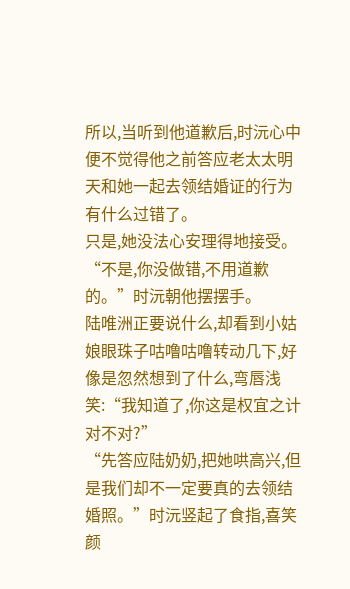所以,当听到他道歉后,时沅心中便不觉得他之前答应老太太明天和她一起去领结婚证的行为有什么过错了。
只是,她没法心安理得地接受。
“不是,你没做错,不用道歉的。”时沅朝他摆摆手。
陆唯洲正要说什么,却看到小姑娘眼珠子咕噜咕噜转动几下,好像是忽然想到了什么,弯唇浅笑:“我知道了,你这是权宜之计对不对?”
“先答应陆奶奶,把她哄高兴,但是我们却不一定要真的去领结婚照。”时沅竖起了食指,喜笑颜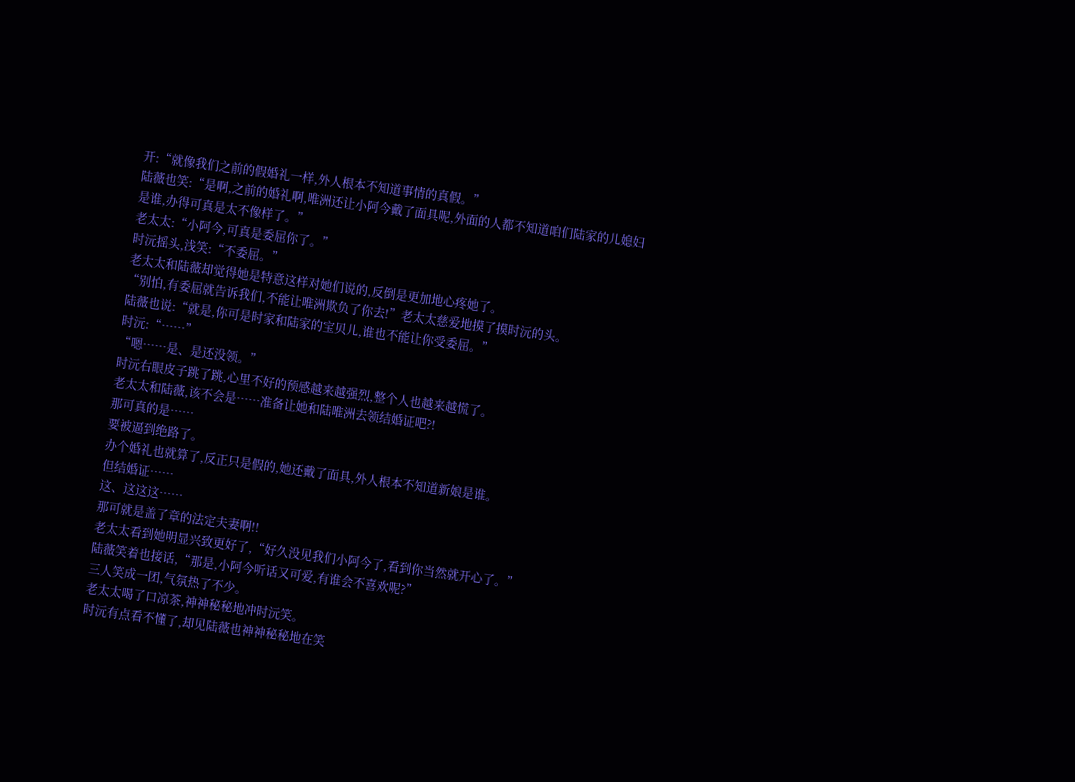开:“就像我们之前的假婚礼一样,外人根本不知道事情的真假。”
陆薇也笑:“是啊,之前的婚礼啊,唯洲还让小阿今戴了面具呢,外面的人都不知道咱们陆家的儿媳妇是谁,办得可真是太不像样了。”
老太太:“小阿今,可真是委屈你了。”
时沅摇头,浅笑:“不委屈。”
老太太和陆薇却觉得她是特意这样对她们说的,反倒是更加地心疼她了。
“别怕,有委屈就告诉我们,不能让唯洲欺负了你去!”老太太慈爱地摸了摸时沅的头。
陆薇也说:“就是,你可是时家和陆家的宝贝儿,谁也不能让你受委屈。”
时沅:“……”
“嗯……是、是还没领。”
时沅右眼皮子跳了跳,心里不好的预感越来越强烈,整个人也越来越慌了。
老太太和陆薇,该不会是……准备让她和陆唯洲去领结婚证吧?!
那可真的是……
要被逼到绝路了。
办个婚礼也就算了,反正只是假的,她还戴了面具,外人根本不知道新娘是谁。
但结婚证……
这、这这这……
那可就是盖了章的法定夫妻啊!!
老太太看到她明显兴致更好了,“好久没见我们小阿今了,看到你当然就开心了。”
陆薇笑着也接话,“那是,小阿今听话又可爱,有谁会不喜欢呢?”
三人笑成一团,气氛热了不少。
老太太喝了口凉茶,神神秘秘地冲时沅笑。
时沅有点看不懂了,却见陆薇也神神秘秘地在笑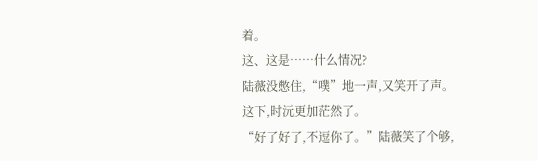着。
这、这是……什么情况?
陆薇没憋住,“噗”地一声,又笑开了声。
这下,时沅更加茫然了。
“好了好了,不逗你了。”陆薇笑了个够,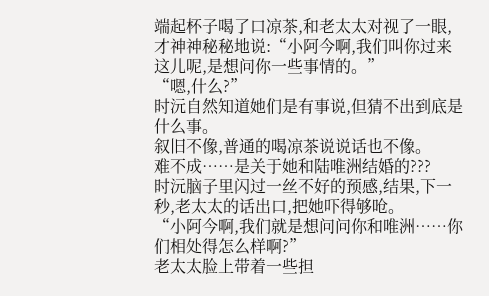端起杯子喝了口凉茶,和老太太对视了一眼,才神神秘秘地说:“小阿今啊,我们叫你过来这儿呢,是想问你一些事情的。”
“嗯,什么?”
时沅自然知道她们是有事说,但猜不出到底是什么事。
叙旧不像,普通的喝凉茶说说话也不像。
难不成……是关于她和陆唯洲结婚的???
时沅脑子里闪过一丝不好的预感,结果,下一秒,老太太的话出口,把她吓得够呛。
“小阿今啊,我们就是想问问你和唯洲……你们相处得怎么样啊?”
老太太脸上带着一些担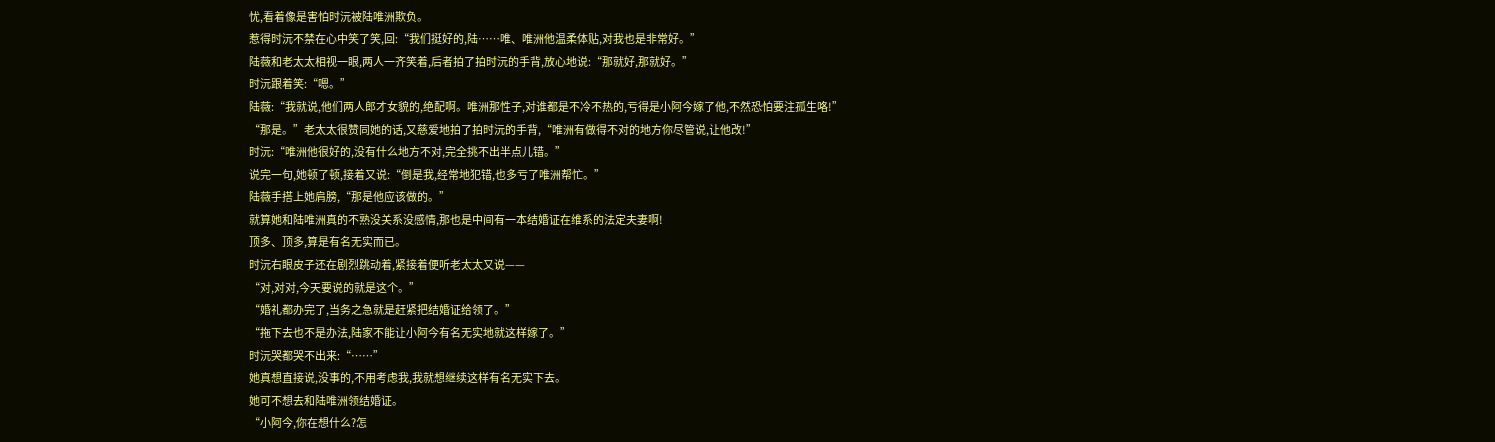忧,看着像是害怕时沅被陆唯洲欺负。
惹得时沅不禁在心中笑了笑,回:“我们挺好的,陆……唯、唯洲他温柔体贴,对我也是非常好。”
陆薇和老太太相视一眼,两人一齐笑着,后者拍了拍时沅的手背,放心地说:“那就好,那就好。”
时沅跟着笑:“嗯。”
陆薇:“我就说,他们两人郎才女貌的,绝配啊。唯洲那性子,对谁都是不冷不热的,亏得是小阿今嫁了他,不然恐怕要注孤生咯!”
“那是。”老太太很赞同她的话,又慈爱地拍了拍时沅的手背,“唯洲有做得不对的地方你尽管说,让他改!”
时沅:“唯洲他很好的,没有什么地方不对,完全挑不出半点儿错。”
说完一句,她顿了顿,接着又说:“倒是我,经常地犯错,也多亏了唯洲帮忙。”
陆薇手搭上她肩膀,“那是他应该做的。”
就算她和陆唯洲真的不熟没关系没感情,那也是中间有一本结婚证在维系的法定夫妻啊!
顶多、顶多,算是有名无实而已。
时沅右眼皮子还在剧烈跳动着,紧接着便听老太太又说——
“对,对对,今天要说的就是这个。”
“婚礼都办完了,当务之急就是赶紧把结婚证给领了。”
“拖下去也不是办法,陆家不能让小阿今有名无实地就这样嫁了。”
时沅哭都哭不出来:“……”
她真想直接说,没事的,不用考虑我,我就想继续这样有名无实下去。
她可不想去和陆唯洲领结婚证。
“小阿今,你在想什么?怎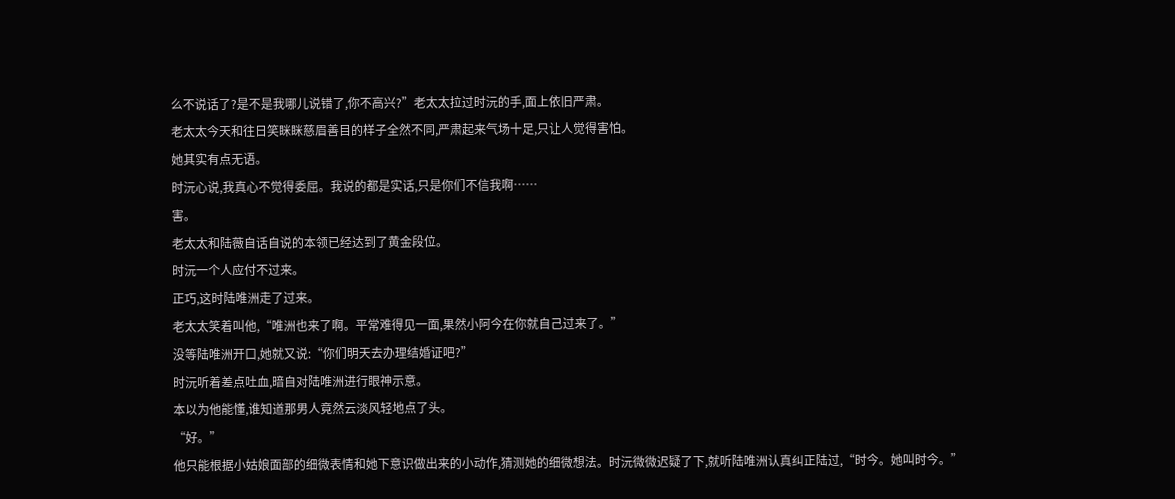么不说话了?是不是我哪儿说错了,你不高兴?”老太太拉过时沅的手,面上依旧严肃。
老太太今天和往日笑眯眯慈眉善目的样子全然不同,严肃起来气场十足,只让人觉得害怕。
她其实有点无语。
时沅心说,我真心不觉得委屈。我说的都是实话,只是你们不信我啊……
害。
老太太和陆薇自话自说的本领已经达到了黄金段位。
时沅一个人应付不过来。
正巧,这时陆唯洲走了过来。
老太太笑着叫他,“唯洲也来了啊。平常难得见一面,果然小阿今在你就自己过来了。”
没等陆唯洲开口,她就又说:“你们明天去办理结婚证吧?”
时沅听着差点吐血,暗自对陆唯洲进行眼神示意。
本以为他能懂,谁知道那男人竟然云淡风轻地点了头。
“好。”
他只能根据小姑娘面部的细微表情和她下意识做出来的小动作,猜测她的细微想法。时沅微微迟疑了下,就听陆唯洲认真纠正陆过,“时今。她叫时今。”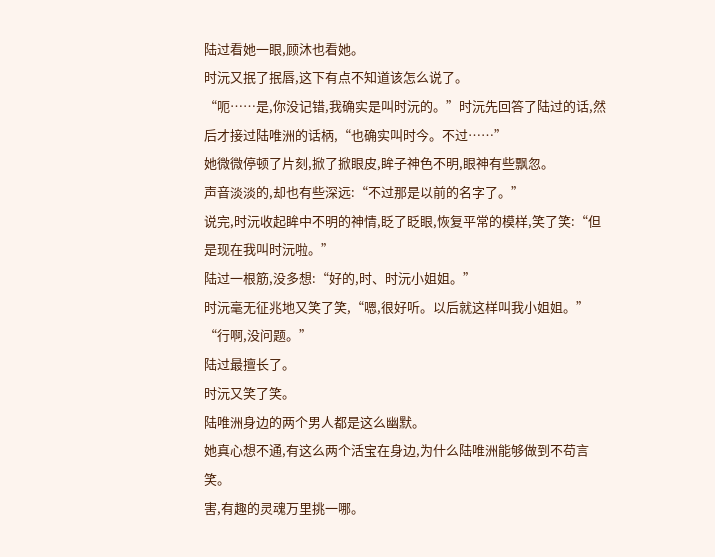陆过看她一眼,顾沐也看她。
时沅又抿了抿唇,这下有点不知道该怎么说了。
“呃……是,你没记错,我确实是叫时沅的。”时沅先回答了陆过的话,然后才接过陆唯洲的话柄,“也确实叫时今。不过……”
她微微停顿了片刻,掀了掀眼皮,眸子神色不明,眼神有些飘忽。
声音淡淡的,却也有些深远:“不过那是以前的名字了。”
说完,时沅收起眸中不明的神情,眨了眨眼,恢复平常的模样,笑了笑:“但是现在我叫时沅啦。”
陆过一根筋,没多想:“好的,时、时沅小姐姐。”
时沅毫无征兆地又笑了笑,“嗯,很好听。以后就这样叫我小姐姐。”
“行啊,没问题。”
陆过最擅长了。
时沅又笑了笑。
陆唯洲身边的两个男人都是这么幽默。
她真心想不通,有这么两个活宝在身边,为什么陆唯洲能够做到不苟言笑。
害,有趣的灵魂万里挑一哪。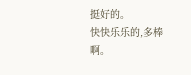挺好的。
快快乐乐的,多棒啊。